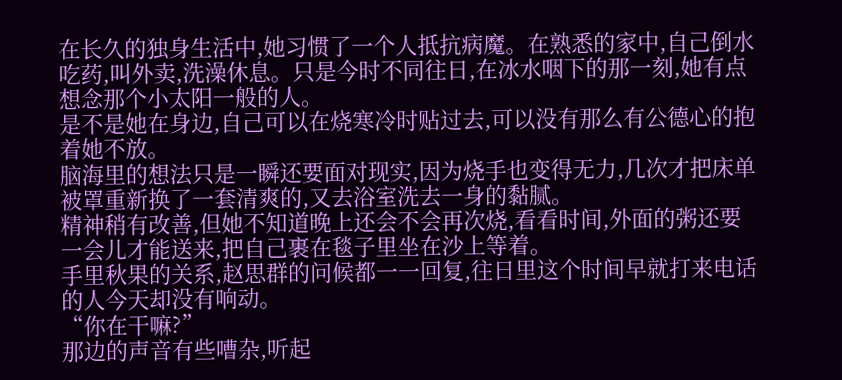在长久的独身生活中,她习惯了一个人抵抗病魔。在熟悉的家中,自己倒水吃药,叫外卖,洗澡休息。只是今时不同往日,在冰水咽下的那一刻,她有点想念那个小太阳一般的人。
是不是她在身边,自己可以在烧寒冷时贴过去,可以没有那么有公德心的抱着她不放。
脑海里的想法只是一瞬还要面对现实,因为烧手也变得无力,几次才把床单被罩重新换了一套清爽的,又去浴室洗去一身的黏腻。
精神稍有改善,但她不知道晚上还会不会再次烧,看看时间,外面的粥还要一会儿才能送来,把自己裹在毯子里坐在沙上等着。
手里秋果的关系,赵思群的问候都一一回复,往日里这个时间早就打来电话的人今天却没有响动。
“你在干嘛?”
那边的声音有些嘈杂,听起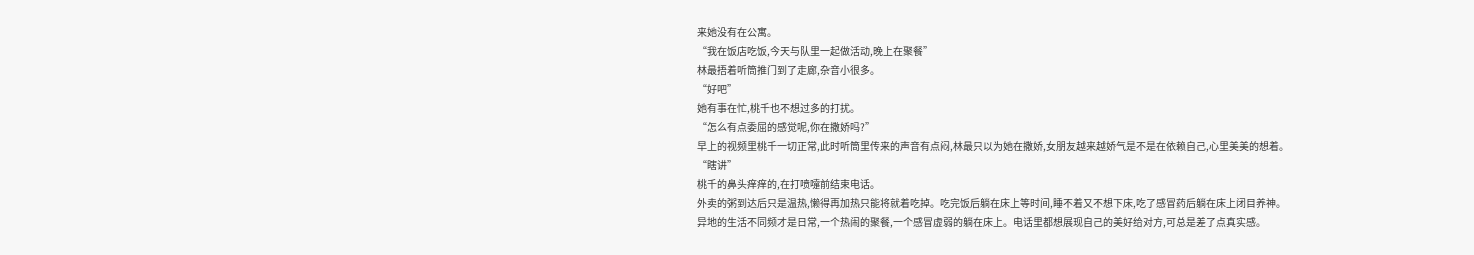来她没有在公寓。
“我在饭店吃饭,今天与队里一起做活动,晚上在聚餐”
林最捂着听筒推门到了走廊,杂音小很多。
“好吧”
她有事在忙,桃千也不想过多的打扰。
“怎么有点委屈的感觉呢,你在撒娇吗?”
早上的视频里桃千一切正常,此时听筒里传来的声音有点闷,林最只以为她在撒娇,女朋友越来越娇气是不是在依赖自己,心里美美的想着。
“瞎讲”
桃千的鼻头痒痒的,在打喷嚏前结束电话。
外卖的粥到达后只是温热,懒得再加热只能将就着吃掉。吃完饭后躺在床上等时间,睡不着又不想下床,吃了感冒药后躺在床上闭目养神。
异地的生活不同频才是日常,一个热闹的聚餐,一个感冒虚弱的躺在床上。电话里都想展现自己的美好给对方,可总是差了点真实感。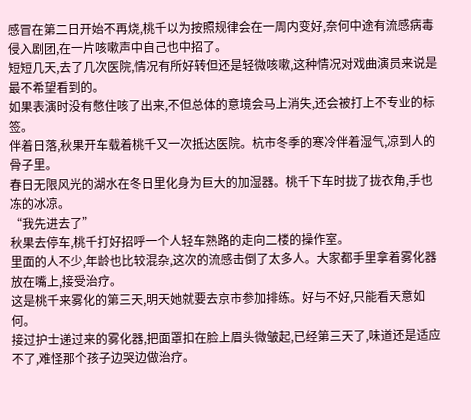感冒在第二日开始不再烧,桃千以为按照规律会在一周内变好,奈何中途有流感病毒侵入剧团,在一片咳嗽声中自己也中招了。
短短几天,去了几次医院,情况有所好转但还是轻微咳嗽,这种情况对戏曲演员来说是最不希望看到的。
如果表演时没有憋住咳了出来,不但总体的意境会马上消失,还会被打上不专业的标签。
伴着日落,秋果开车载着桃千又一次抵达医院。杭市冬季的寒冷伴着湿气,凉到人的骨子里。
春日无限风光的湖水在冬日里化身为巨大的加湿器。桃千下车时拢了拢衣角,手也冻的冰凉。
“我先进去了”
秋果去停车,桃千打好招呼一个人轻车熟路的走向二楼的操作室。
里面的人不少,年龄也比较混杂,这次的流感击倒了太多人。大家都手里拿着雾化器放在嘴上,接受治疗。
这是桃千来雾化的第三天,明天她就要去京市参加排练。好与不好,只能看天意如何。
接过护士递过来的雾化器,把面罩扣在脸上眉头微皱起,已经第三天了,味道还是适应不了,难怪那个孩子边哭边做治疗。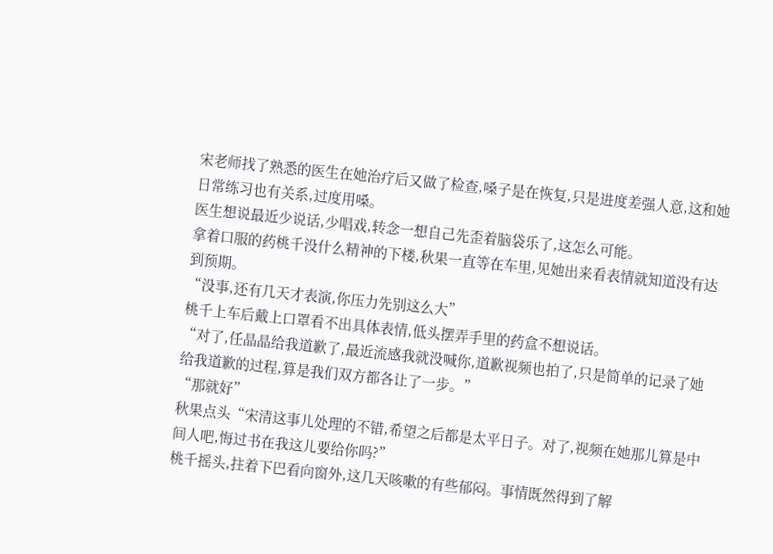宋老师找了熟悉的医生在她治疗后又做了检查,嗓子是在恢复,只是进度差强人意,这和她日常练习也有关系,过度用嗓。
医生想说最近少说话,少唱戏,转念一想自己先歪着脑袋乐了,这怎么可能。
拿着口服的药桃千没什么精神的下楼,秋果一直等在车里,见她出来看表情就知道没有达到预期。
“没事,还有几天才表演,你压力先别这么大”
桃千上车后戴上口罩看不出具体表情,低头摆弄手里的药盒不想说话。
“对了,任晶晶给我道歉了,最近流感我就没喊你,道歉视频也拍了,只是简单的记录了她给我道歉的过程,算是我们双方都各让了一步。”
“那就好”
秋果点头“宋清这事儿处理的不错,希望之后都是太平日子。对了,视频在她那儿算是中间人吧,悔过书在我这儿要给你吗?”
桃千摇头,拄着下巴看向窗外,这几天咳嗽的有些郁闷。事情既然得到了解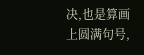决,也是算画上圆满句号,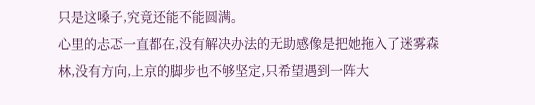只是这嗓子,究竟还能不能圆满。
心里的忐忑一直都在,没有解决办法的无助感像是把她拖入了迷雾森林,没有方向,上京的脚步也不够坚定,只希望遇到一阵大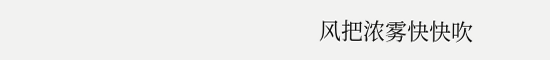风把浓雾快快吹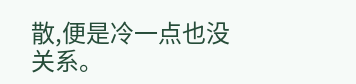散,便是冷一点也没关系。